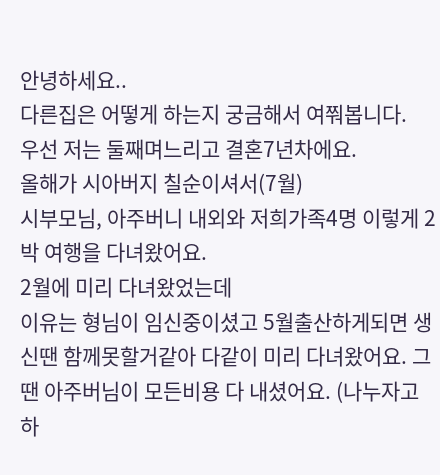안녕하세요..
다른집은 어떻게 하는지 궁금해서 여쭤봅니다.
우선 저는 둘째며느리고 결혼7년차에요.
올해가 시아버지 칠순이셔서(7월)
시부모님, 아주버니 내외와 저희가족4명 이렇게 2박 여행을 다녀왔어요.
2월에 미리 다녀왔었는데
이유는 형님이 임신중이셨고 5월출산하게되면 생신땐 함께못할거같아 다같이 미리 다녀왔어요. 그땐 아주버님이 모든비용 다 내셨어요. (나누자고하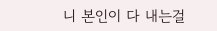니 본인이 다 내는걸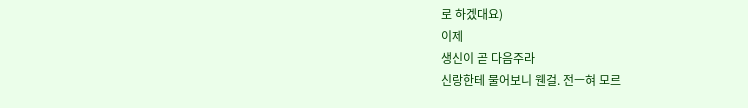로 하겠대요)
이제
생신이 곧 다음주라
신랑한테 물어보니 웬걸. 전ㅡ혀 모르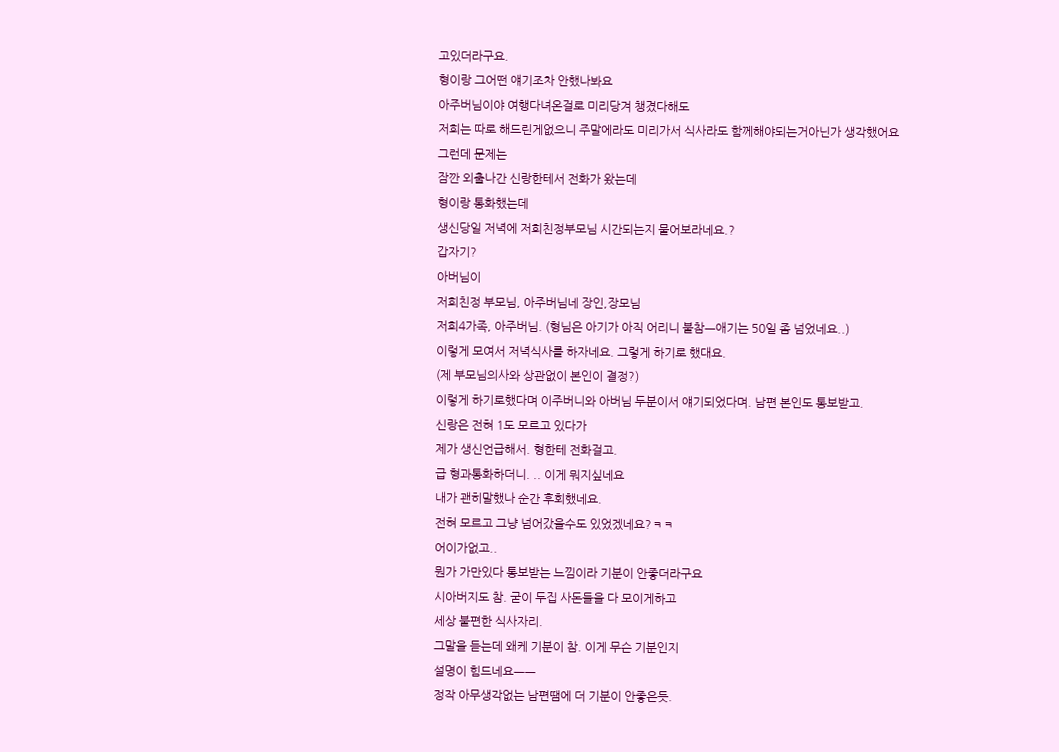고있더라구요.
형이랑 그어떤 얘기조차 안했나봐요
아주버님이야 여행다녀온걸로 미리당겨 챙겼다해도
저희는 따로 해드린게없으니 주말에라도 미리가서 식사라도 함께해야되는거아닌가 생각했어요
그런데 문제는
잠깐 외출나간 신랑한테서 전화가 왔는데
형이랑 통화했는데
생신당일 저녁에 저희친정부모님 시간되는지 물어보라네요.?
갑자기?
아버님이
저희친정 부모님, 아주버님네 장인,장모님
저희4가족, 아주버님. (형님은 아기가 아직 어리니 불참ㅡ애기는 50일 좀 넘었네요..)
이렇게 모여서 저녁식사를 하자네요. 그렇게 하기로 했대요.
(제 부모님의사와 상관없이 본인이 결정?)
이렇게 하기로했다며 이주버니와 아버님 두분이서 얘기되었다며. 남편 본인도 통보받고.
신랑은 전혀 1도 모르고 있다가
제가 생신언급해서. 형한테 전화걸고.
급 형과통화하더니. .. 이게 뭐지싶네요
내가 괜히말했나 순간 후회했네요.
전혀 모르고 그냥 넘어갔을수도 있었겠네요?ㅋㅋ
어이가없고..
뭔가 가만있다 통보받는 느낌이라 기분이 안좋더라구요
시아버지도 참. 굳이 두집 사돈들을 다 모이게하고
세상 불편한 식사자리.
그말을 듣는데 왜케 기분이 참. 이게 무슨 기분인지
설명이 힘드네요ㅡㅡ
정작 아무생각없는 남편땜에 더 기분이 안좋은듯.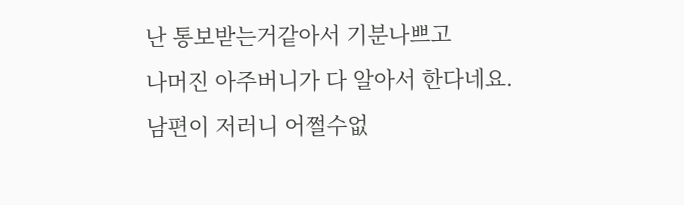난 통보받는거같아서 기분나쁘고
나머진 아주버니가 다 알아서 한다네요.
남편이 저러니 어쩔수없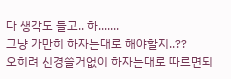다 생각도 들고.. 하.......
그냥 가만히 하자는대로 해야할지..??
오히려 신경쓸거없이 하자는대로 따르면되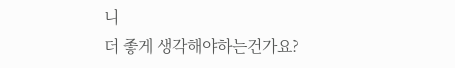니
더 좋게 생각해야하는건가요?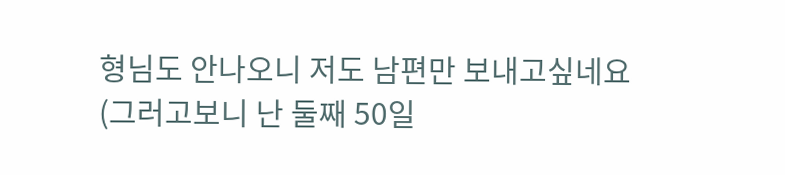형님도 안나오니 저도 남편만 보내고싶네요
(그러고보니 난 둘째 50일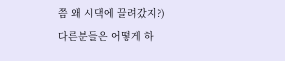쯤 왜 시댁에 끌려갔지?)
다른분들은 어떻게 하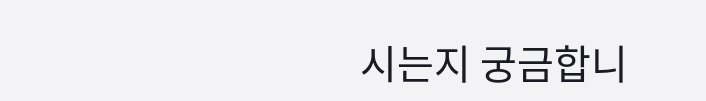시는지 궁금합니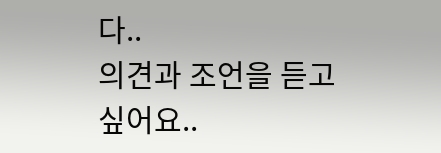다..
의견과 조언을 듣고싶어요..